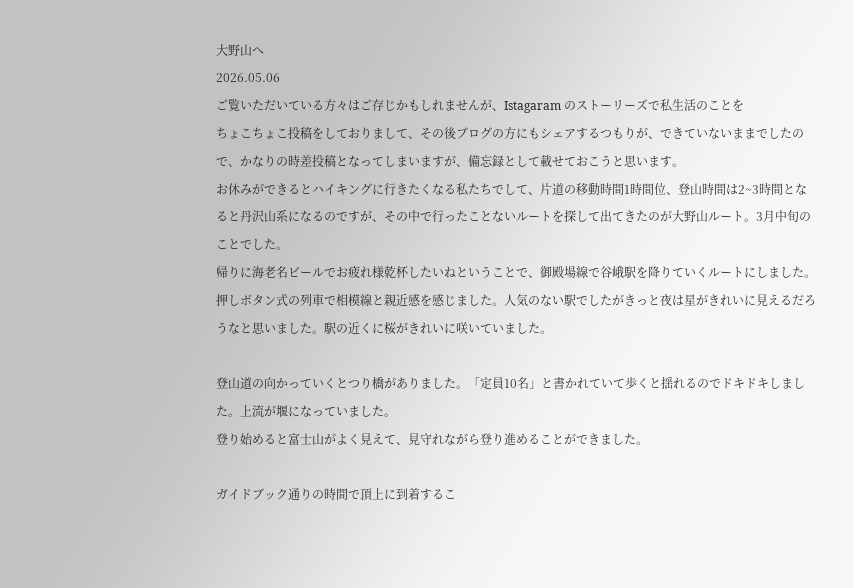大野山へ
2026.05.06
ご覧いただいている方々はご存じかもしれませんが、Istagaram のストーリーズで私生活のことを
ちょこちょこ投稿をしておりまして、その後ブログの方にもシェアするつもりが、できていないままでしたので、かなりの時差投稿となってしまいますが、備忘録として載せておこうと思います。
お休みができるとハイキングに行きたくなる私たちでして、片道の移動時間1時間位、登山時間は2~3時間となると丹沢山系になるのですが、その中で行ったことないルートを探して出てきたのが大野山ルート。3月中旬のことでした。
帰りに海老名ビールでお疲れ様乾杯したいねということで、御殿場線で谷峨駅を降りていくルートにしました。押しボタン式の列車で相模線と親近感を感じました。人気のない駅でしたがきっと夜は星がきれいに見えるだろうなと思いました。駅の近くに桜がきれいに咲いていました。

登山道の向かっていくとつり橋がありました。「定員10名」と書かれていて歩くと揺れるのでドキドキしました。上流が堰になっていました。
登り始めると富士山がよく見えて、見守れながら登り進めることができました。

ガイドブック通りの時間で頂上に到着するこ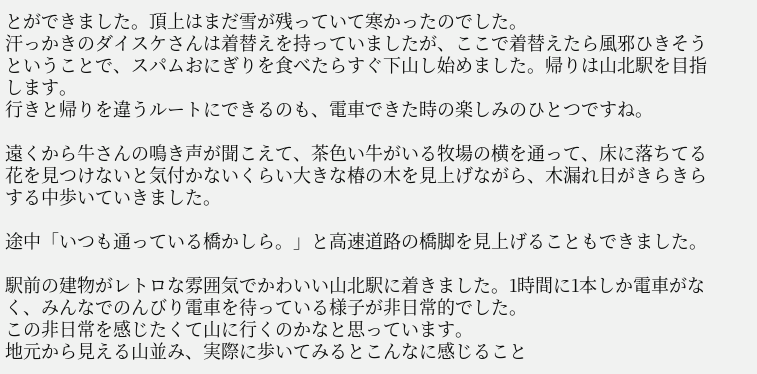とができました。頂上はまだ雪が残っていて寒かったのでした。
汗っかきのダイスケさんは着替えを持っていましたが、ここで着替えたら風邪ひきそうということで、スパムおにぎりを食べたらすぐ下山し始めました。帰りは山北駅を目指します。
行きと帰りを違うルートにできるのも、電車できた時の楽しみのひとつですね。

遠くから牛さんの鳴き声が聞こえて、茶色い牛がいる牧場の横を通って、床に落ちてる花を見つけないと気付かないくらい大きな椿の木を見上げながら、木漏れ日がきらきらする中歩いていきました。

途中「いつも通っている橋かしら。」と高速道路の橋脚を見上げることもできました。

駅前の建物がレトロな雰囲気でかわいい山北駅に着きました。1時間に1本しか電車がなく、みんなでのんびり電車を待っている様子が非日常的でした。
この非日常を感じたくて山に行くのかなと思っています。
地元から見える山並み、実際に歩いてみるとこんなに感じること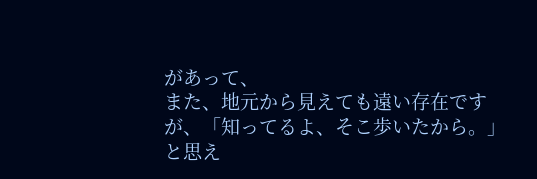があって、
また、地元から見えても遠い存在ですが、「知ってるよ、そこ歩いたから。」と思え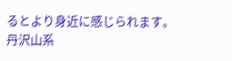るとより身近に感じられます。
丹沢山系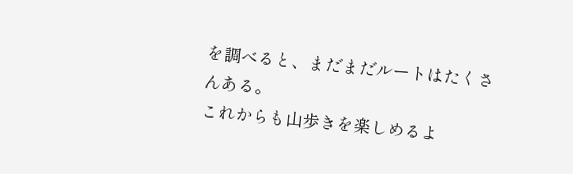を調べると、まだまだルートはたくさんある。
これからも山歩きを楽しめるよ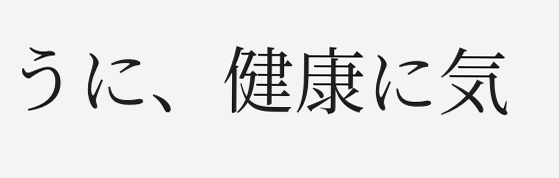うに、健康に気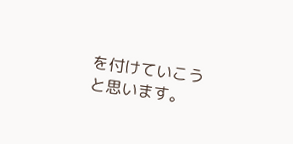を付けていこうと思います。